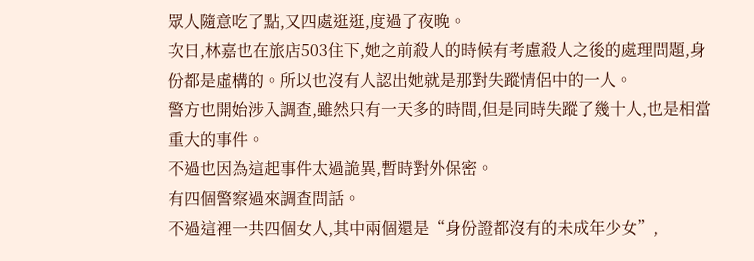眾人隨意吃了點,又四處逛逛,度過了夜晚。
次日,林嘉也在旅店503住下,她之前殺人的時候有考慮殺人之後的處理問題,身份都是虛構的。所以也沒有人認出她就是那對失蹤情侶中的一人。
警方也開始涉入調查,雖然只有一天多的時間,但是同時失蹤了幾十人,也是相當重大的事件。
不過也因為這起事件太過詭異,暫時對外保密。
有四個警察過來調查問話。
不過這裡一共四個女人,其中兩個還是“身份證都沒有的未成年少女”,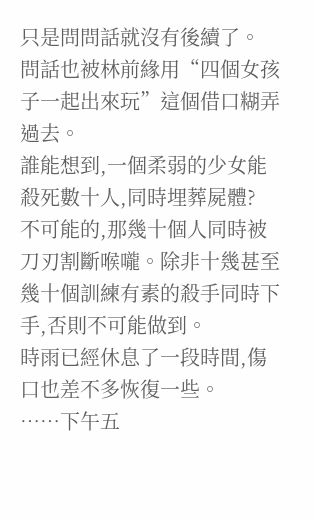只是問問話就沒有後續了。
問話也被林前緣用“四個女孩子一起出來玩”這個借口糊弄過去。
誰能想到,一個柔弱的少女能殺死數十人,同時埋葬屍體?
不可能的,那幾十個人同時被刀刃割斷喉嚨。除非十幾甚至幾十個訓練有素的殺手同時下手,否則不可能做到。
時雨已經休息了一段時間,傷口也差不多恢復一些。
……下午五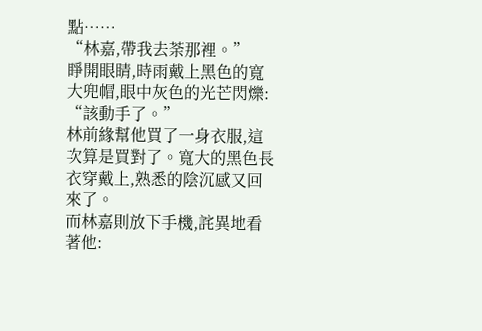點……
“林嘉,帶我去荼那裡。”
睜開眼睛,時雨戴上黑色的寬大兜帽,眼中灰色的光芒閃爍:
“該動手了。”
林前緣幫他買了一身衣服,這次算是買對了。寬大的黑色長衣穿戴上,熟悉的陰沉感又回來了。
而林嘉則放下手機,詫異地看著他: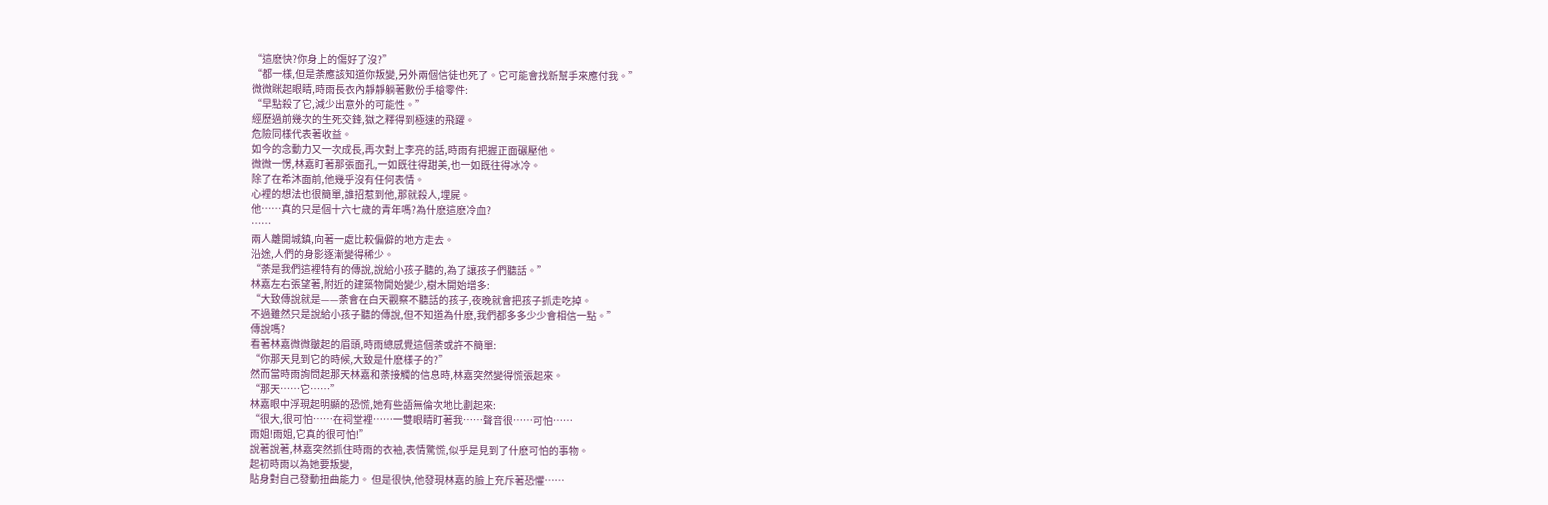“這麽快?你身上的傷好了沒?”
“都一樣,但是荼應該知道你叛變,另外兩個信徒也死了。它可能會找新幫手來應付我。”
微微眯起眼睛,時雨長衣內靜靜躺著數份手槍零件:
“早點殺了它,減少出意外的可能性。”
經歷過前幾次的生死交鋒,獄之釋得到極速的飛躍。
危險同樣代表著收益。
如今的念動力又一次成長,再次對上李亮的話,時雨有把握正面碾壓他。
微微一愣,林嘉盯著那張面孔,一如既往得甜美,也一如既往得冰冷。
除了在希沐面前,他幾乎沒有任何表情。
心裡的想法也很簡單,誰招惹到他,那就殺人,埋屍。
他……真的只是個十六七歲的青年嗎?為什麽這麽冷血?
……
兩人離開城鎮,向著一處比較偏僻的地方走去。
沿途,人們的身影逐漸變得稀少。
“荼是我們這裡特有的傳說,說給小孩子聽的,為了讓孩子們聽話。”
林嘉左右張望著,附近的建築物開始變少,樹木開始增多:
“大致傳說就是——荼會在白天觀察不聽話的孩子,夜晚就會把孩子抓走吃掉。
不過雖然只是說給小孩子聽的傳說,但不知道為什麽,我們都多多少少會相信一點。”
傳說嗎?
看著林嘉微微皺起的眉頭,時雨總感覺這個荼或許不簡單:
“你那天見到它的時候,大致是什麽樣子的?”
然而當時雨詢問起那天林嘉和荼接觸的信息時,林嘉突然變得慌張起來。
“那天……它……”
林嘉眼中浮現起明顯的恐慌,她有些語無倫次地比劃起來:
“很大,很可怕……在祠堂裡……一雙眼睛盯著我……聲音很……可怕……
雨姐!雨姐,它真的很可怕!”
說著說著,林嘉突然抓住時雨的衣袖,表情驚慌,似乎是見到了什麽可怕的事物。
起初時雨以為她要叛變,
貼身對自己發動扭曲能力。 但是很快,他發現林嘉的臉上充斥著恐懼……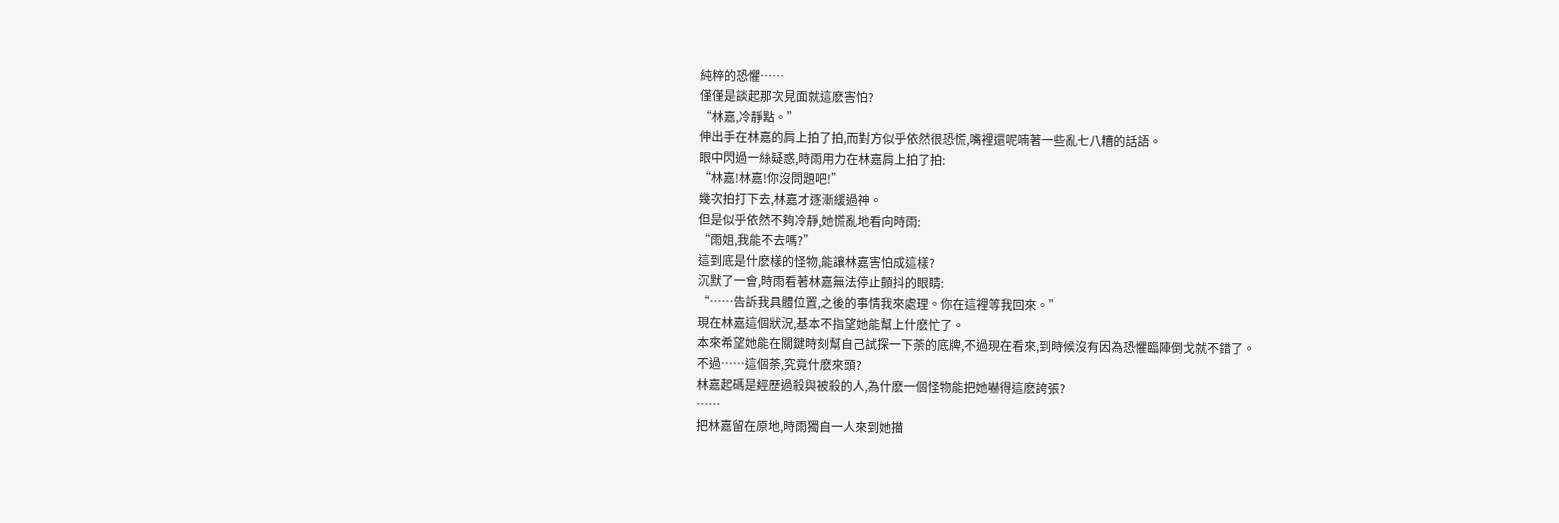純粹的恐懼……
僅僅是談起那次見面就這麽害怕?
“林嘉,冷靜點。”
伸出手在林嘉的肩上拍了拍,而對方似乎依然很恐慌,嘴裡還呢喃著一些亂七八糟的話語。
眼中閃過一絲疑惑,時雨用力在林嘉肩上拍了拍:
“林嘉!林嘉!你沒問題吧!”
幾次拍打下去,林嘉才逐漸緩過神。
但是似乎依然不夠冷靜,她慌亂地看向時雨:
“雨姐,我能不去嗎?”
這到底是什麽樣的怪物,能讓林嘉害怕成這樣?
沉默了一會,時雨看著林嘉無法停止顫抖的眼睛:
“……告訴我具體位置,之後的事情我來處理。你在這裡等我回來。”
現在林嘉這個狀況,基本不指望她能幫上什麽忙了。
本來希望她能在關鍵時刻幫自己試探一下荼的底牌,不過現在看來,到時候沒有因為恐懼臨陣倒戈就不錯了。
不過……這個荼,究竟什麽來頭?
林嘉起碼是經歷過殺與被殺的人,為什麽一個怪物能把她嚇得這麽誇張?
……
把林嘉留在原地,時雨獨自一人來到她描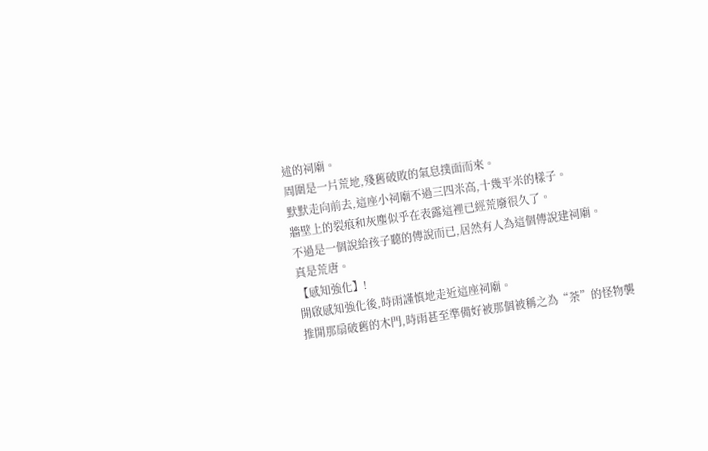述的祠廟。
周圍是一片荒地,殘舊破敗的氣息撲面而來。
默默走向前去,這座小祠廟不過三四米高,十幾平米的樣子。
牆壁上的裂痕和灰塵似乎在表露這裡已經荒廢很久了。
不過是一個說給孩子聽的傳說而已,居然有人為這個傳說建祠廟。
真是荒唐。
【感知強化】!
開啟感知強化後,時雨謹慎地走近這座祠廟。
推開那扇破舊的木門,時雨甚至準備好被那個被稱之為“荼”的怪物襲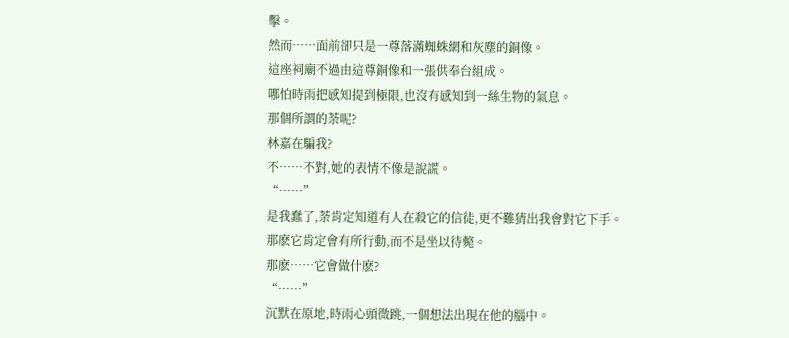擊。
然而……面前卻只是一尊落滿蜘蛛網和灰塵的銅像。
這座祠廟不過由這尊銅像和一張供奉台組成。
哪怕時雨把感知提到極限,也沒有感知到一絲生物的氣息。
那個所謂的荼呢?
林嘉在騙我?
不……不對,她的表情不像是說謊。
“……”
是我蠢了,荼肯定知道有人在殺它的信徒,更不難猜出我會對它下手。
那麽它肯定會有所行動,而不是坐以待斃。
那麽……它會做什麽?
“……”
沉默在原地,時雨心頭微跳,一個想法出現在他的腦中。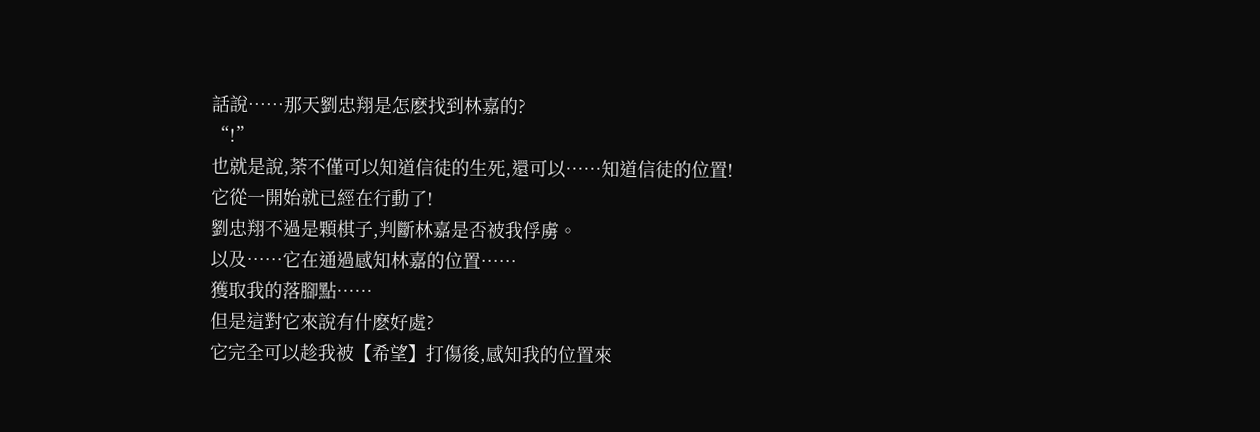話說……那天劉忠翔是怎麽找到林嘉的?
“!”
也就是說,荼不僅可以知道信徒的生死,還可以……知道信徒的位置!
它從一開始就已經在行動了!
劉忠翔不過是顆棋子,判斷林嘉是否被我俘虜。
以及……它在通過感知林嘉的位置……
獲取我的落腳點……
但是這對它來說有什麽好處?
它完全可以趁我被【希望】打傷後,感知我的位置來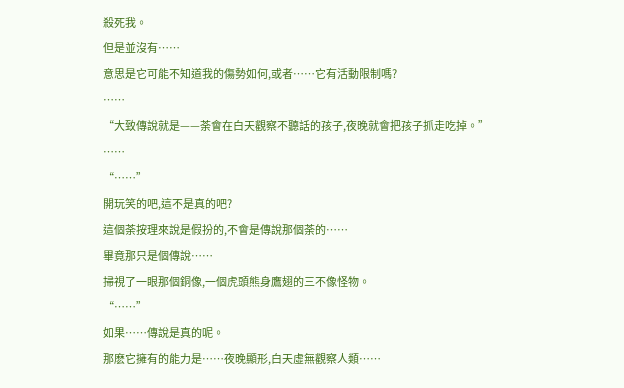殺死我。
但是並沒有……
意思是它可能不知道我的傷勢如何,或者……它有活動限制嗎?
……
“大致傳說就是——荼會在白天觀察不聽話的孩子,夜晚就會把孩子抓走吃掉。”
……
“……”
開玩笑的吧,這不是真的吧?
這個荼按理來說是假扮的,不會是傳說那個荼的……
畢竟那只是個傳說……
掃視了一眼那個銅像,一個虎頭熊身鷹翅的三不像怪物。
“……”
如果……傳說是真的呢。
那麽它擁有的能力是……夜晚顯形,白天虛無觀察人類……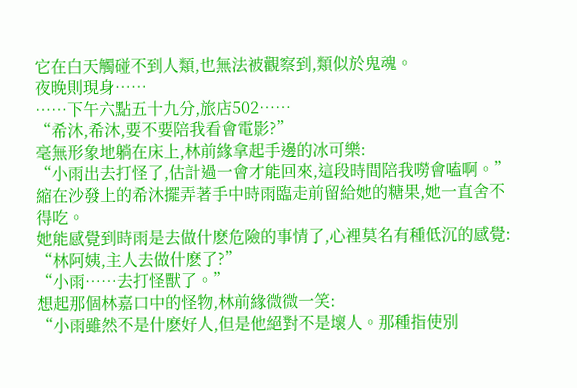它在白天觸碰不到人類,也無法被觀察到,類似於鬼魂。
夜晚則現身……
……下午六點五十九分,旅店502……
“希沐,希沐,要不要陪我看會電影?”
毫無形象地躺在床上,林前緣拿起手邊的冰可樂:
“小雨出去打怪了,估計過一會才能回來,這段時間陪我嘮會嗑啊。”
縮在沙發上的希沐擺弄著手中時雨臨走前留給她的糖果,她一直舍不得吃。
她能感覺到時雨是去做什麽危險的事情了,心裡莫名有種低沉的感覺:
“林阿姨,主人去做什麽了?”
“小雨……去打怪獸了。”
想起那個林嘉口中的怪物,林前緣微微一笑:
“小雨雖然不是什麽好人,但是他絕對不是壞人。那種指使別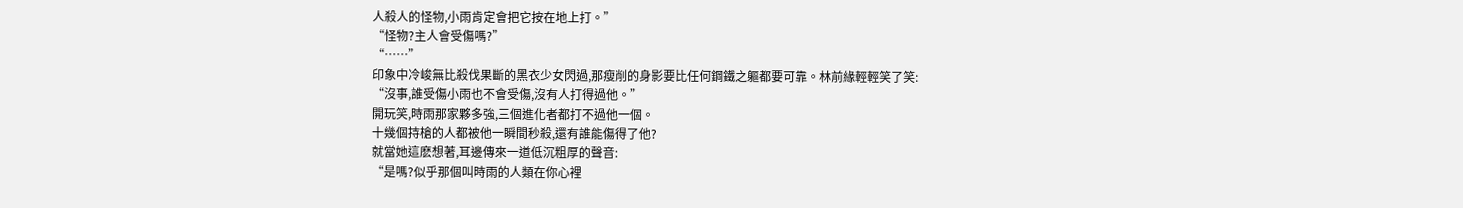人殺人的怪物,小雨肯定會把它按在地上打。”
“怪物?主人會受傷嗎?”
“……”
印象中冷峻無比殺伐果斷的黑衣少女閃過,那瘦削的身影要比任何鋼鐵之軀都要可靠。林前緣輕輕笑了笑:
“沒事,誰受傷小雨也不會受傷,沒有人打得過他。”
開玩笑,時雨那家夥多強,三個進化者都打不過他一個。
十幾個持槍的人都被他一瞬間秒殺,還有誰能傷得了他?
就當她這麽想著,耳邊傳來一道低沉粗厚的聲音:
“是嗎?似乎那個叫時雨的人類在你心裡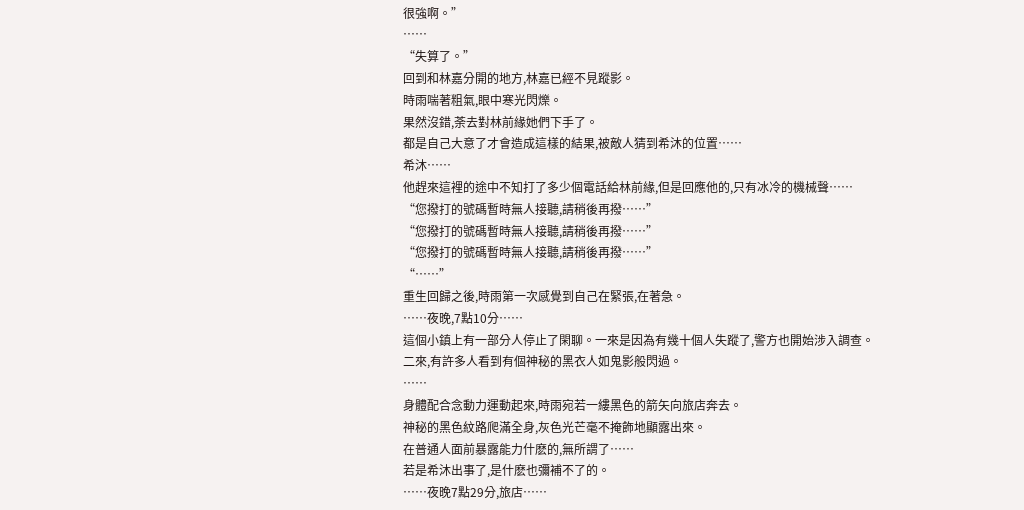很強啊。”
……
“失算了。”
回到和林嘉分開的地方,林嘉已經不見蹤影。
時雨喘著粗氣,眼中寒光閃爍。
果然沒錯,荼去對林前緣她們下手了。
都是自己大意了才會造成這樣的結果,被敵人猜到希沐的位置……
希沐……
他趕來這裡的途中不知打了多少個電話給林前緣,但是回應他的,只有冰冷的機械聲……
“您撥打的號碼暫時無人接聽,請稍後再撥……”
“您撥打的號碼暫時無人接聽,請稍後再撥……”
“您撥打的號碼暫時無人接聽,請稍後再撥……”
“……”
重生回歸之後,時雨第一次感覺到自己在緊張,在著急。
……夜晚,7點10分……
這個小鎮上有一部分人停止了閑聊。一來是因為有幾十個人失蹤了,警方也開始涉入調查。
二來,有許多人看到有個神秘的黑衣人如鬼影般閃過。
……
身體配合念動力運動起來,時雨宛若一縷黑色的箭矢向旅店奔去。
神秘的黑色紋路爬滿全身,灰色光芒毫不掩飾地顯露出來。
在普通人面前暴露能力什麽的,無所謂了……
若是希沐出事了,是什麽也彌補不了的。
……夜晚7點29分,旅店……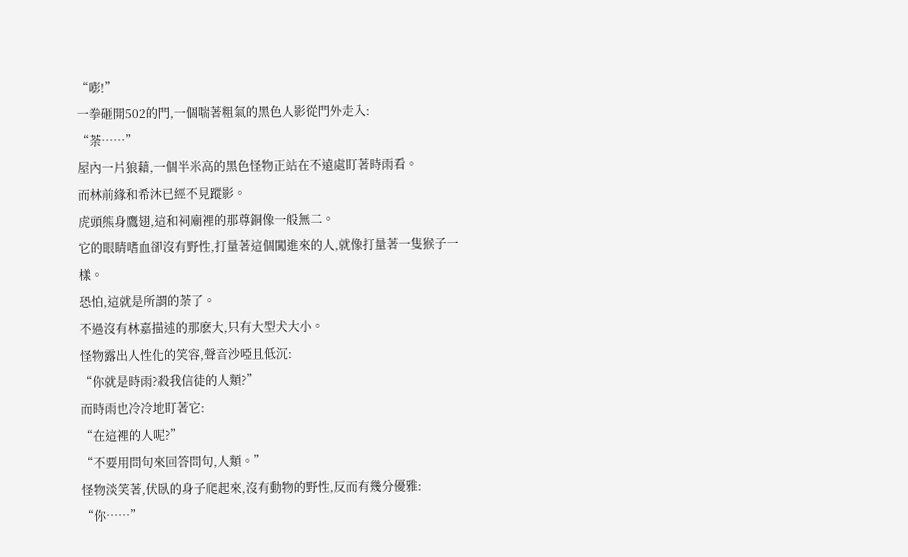“嘭!”
一拳砸開502的門,一個喘著粗氣的黑色人影從門外走入:
“荼……”
屋內一片狼藉,一個半米高的黑色怪物正站在不遠處盯著時雨看。
而林前緣和希沐已經不見蹤影。
虎頭熊身鷹翅,這和祠廟裡的那尊銅像一般無二。
它的眼睛嗜血卻沒有野性,打量著這個闖進來的人,就像打量著一隻猴子一樣。
恐怕,這就是所謂的荼了。
不過沒有林嘉描述的那麽大,只有大型犬大小。
怪物露出人性化的笑容,聲音沙啞且低沉:
“你就是時雨?殺我信徒的人類?”
而時雨也冷冷地盯著它:
“在這裡的人呢?”
“不要用問句來回答問句,人類。”
怪物淡笑著,伏臥的身子爬起來,沒有動物的野性,反而有幾分優雅:
“你……”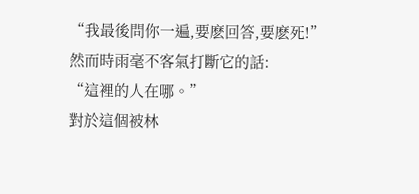“我最後問你一遍,要麽回答,要麽死!”
然而時雨毫不客氣打斷它的話:
“這裡的人在哪。”
對於這個被林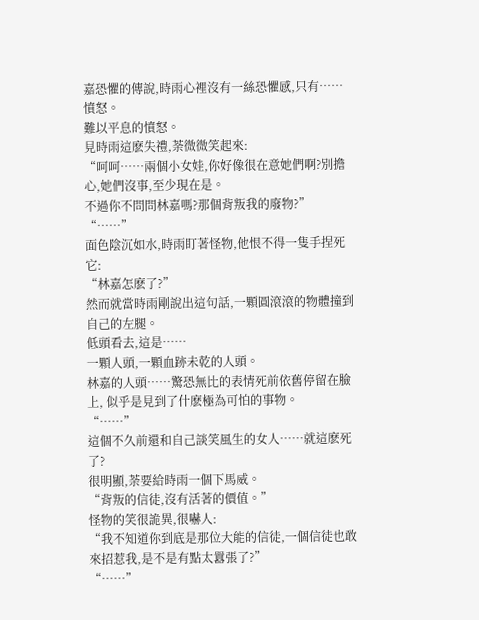嘉恐懼的傳說,時雨心裡沒有一絲恐懼感,只有……憤怒。
難以平息的憤怒。
見時雨這麽失禮,荼微微笑起來:
“呵呵……兩個小女娃,你好像很在意她們啊?別擔心,她們沒事,至少現在是。
不過你不問問林嘉嗎?那個背叛我的廢物?”
“……”
面色陰沉如水,時雨盯著怪物,他恨不得一隻手捏死它:
“林嘉怎麽了?”
然而就當時雨剛說出這句話,一顆圓滾滾的物體撞到自己的左腿。
低頭看去,這是……
一顆人頭,一顆血跡未乾的人頭。
林嘉的人頭……驚恐無比的表情死前依舊停留在臉上, 似乎是見到了什麽極為可怕的事物。
“……”
這個不久前還和自己談笑風生的女人……就這麽死了?
很明顯,荼要給時雨一個下馬威。
“背叛的信徒,沒有活著的價值。”
怪物的笑很詭異,很嚇人:
“我不知道你到底是那位大能的信徒,一個信徒也敢來招惹我,是不是有點太囂張了?”
“……”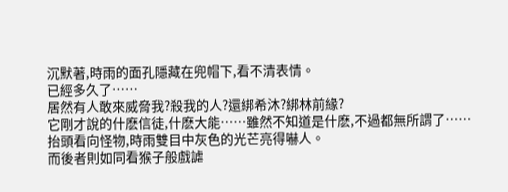沉默著,時雨的面孔隱藏在兜帽下,看不清表情。
已經多久了……
居然有人敢來威脅我?殺我的人?還綁希沐?綁林前緣?
它剛才說的什麽信徒,什麽大能……雖然不知道是什麽,不過都無所謂了……
抬頭看向怪物,時雨雙目中灰色的光芒亮得嚇人。
而後者則如同看猴子般戲謔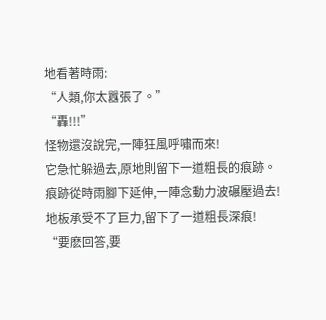地看著時雨:
“人類,你太囂張了。”
“轟!!!”
怪物還沒說完,一陣狂風呼嘯而來!
它急忙躲過去,原地則留下一道粗長的痕跡。
痕跡從時雨腳下延伸,一陣念動力波碾壓過去!
地板承受不了巨力,留下了一道粗長深痕!
“要麽回答,要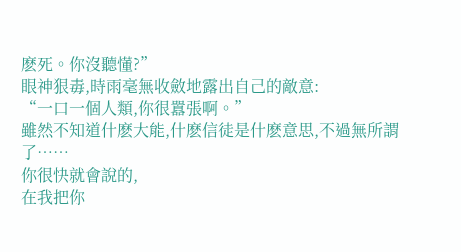麽死。你沒聽懂?”
眼神狠毒,時雨毫無收斂地露出自己的敵意:
“一口一個人類,你很囂張啊。”
雖然不知道什麽大能,什麽信徒是什麽意思,不過無所謂了……
你很快就會說的,
在我把你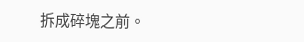拆成碎塊之前。